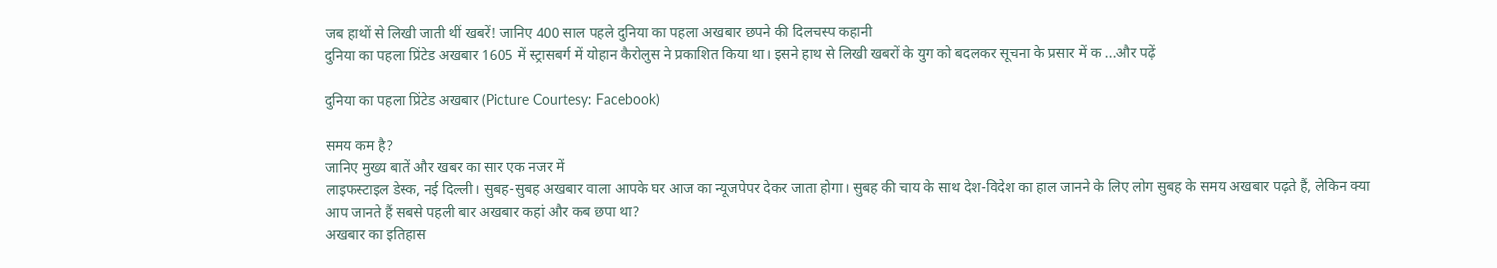जब हाथों से लिखी जाती थीं खबरें! जानिए 400 साल पहले दुनिया का पहला अखबार छपने की दिलचस्प कहानी
दुनिया का पहला प्रिंटेड अखबार 1605 में स्ट्रासबर्ग में योहान कैरोलुस ने प्रकाशित किया था। इसने हाथ से लिखी खबरों के युग को बदलकर सूचना के प्रसार में क ...और पढ़ें

दुनिया का पहला प्रिंटेड अखबार (Picture Courtesy: Facebook)

समय कम है?
जानिए मुख्य बातें और खबर का सार एक नजर में
लाइफस्टाइल डेस्क, नई दिल्ली। सुबह-सुबह अखबार वाला आपके घर आज का न्यूजपेपर देकर जाता होगा। सुबह की चाय के साथ देश-विदेश का हाल जानने के लिए लोग सुबह के समय अखबार पढ़ते हैं, लेकिन क्या आप जानते हैं सबसे पहली बार अखबार कहां और कब छपा था?
अखबार का इतिहास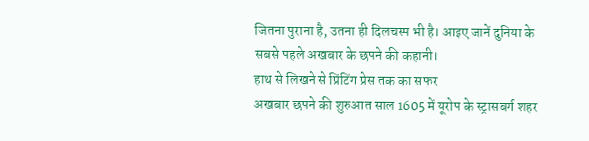जितना पुराना है, उतना ही दिलचस्प भी है। आइए जानें दुनिया के सबसे पहले अखबार के छपने की कहानी।
हाथ से लिखने से प्रिंटिंग प्रेस तक का सफर
अखबार छपने की शुरुआत साल 1605 में यूरोप के स्ट्रासबर्ग शहर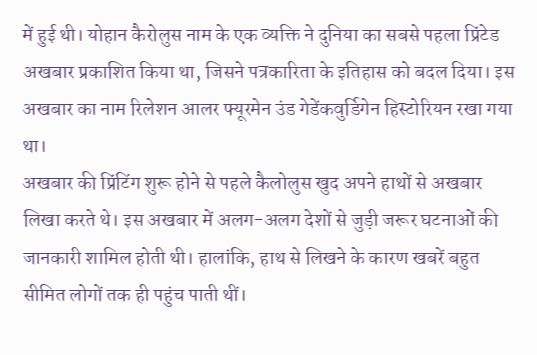में हुई थी। योहान कैरोलुस नाम के एक व्यक्ति ने दुनिया का सबसे पहला प्रिंटेड अखबार प्रकाशित किया था, जिसने पत्रकारिता के इतिहास को बदल दिया। इस अखबार का नाम रिलेशन आलर फ्यूरमेन उंड गेडेंकवुर्डिगेन हिस्टोरियन रखा गया था।
अखबार की प्रिंटिंग शुरू होने से पहले कैलोलुस खुद अपने हाथों से अखबार लिखा करते थे। इस अखबार में अलग-अलग देशों से जुड़ी जरूर घटनाओं की जानकारी शामिल होती थी। हालांकि, हाथ से लिखने के कारण खबरें बहुत सीमित लोगों तक ही पहुंच पाती थीं।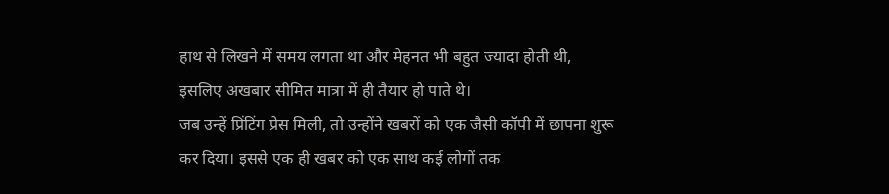हाथ से लिखने में समय लगता था और मेहनत भी बहुत ज्यादा होती थी, इसलिए अखबार सीमित मात्रा में ही तैयार हो पाते थे।
जब उन्हें प्रिंटिंग प्रेस मिली, तो उन्होंने खबरों को एक जैसी कॉपी में छापना शुरू कर दिया। इससे एक ही खबर को एक साथ कई लोगों तक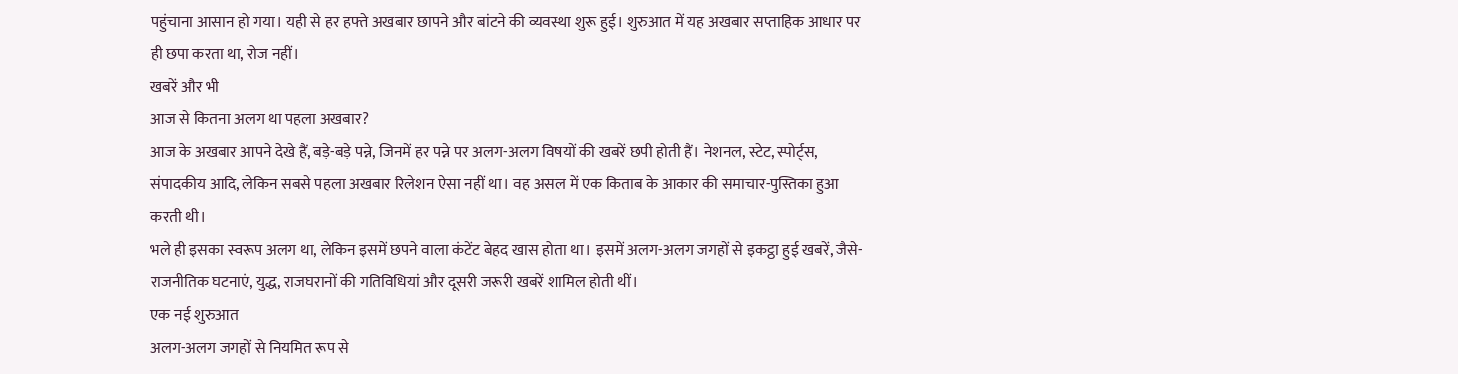पहुंचाना आसान हो गया। यही से हर हफ्ते अखबार छापने और बांटने की व्यवस्था शुरू हुई। शुरुआत में यह अखबार सप्ताहिक आधार पर ही छपा करता था, रोज नहीं।
खबरें और भी
आज से कितना अलग था पहला अखबार?
आज के अखबार आपने देखे हैं, बड़े-बड़े पन्ने, जिनमें हर पन्ने पर अलग-अलग विषयों की खबरें छपी होती हैं। नेशनल, स्टेट, स्पोर्ट्स, संपादकीय आदि, लेकिन सबसे पहला अखबार रिलेशन ऐसा नहीं था। वह असल में एक किताब के आकार की समाचार-पुस्तिका हुआ करती थी।
भले ही इसका स्वरूप अलग था, लेकिन इसमें छपने वाला कंटेंट बेहद खास होता था। इसमें अलग-अलग जगहों से इकट्ठा हुई खबरें, जैसे- राजनीतिक घटनाएं, युद्ध, राजघरानों की गतिविधियां और दूसरी जरूरी खबरें शामिल होती थीं।
एक नई शुरुआत
अलग-अलग जगहों से नियमित रूप से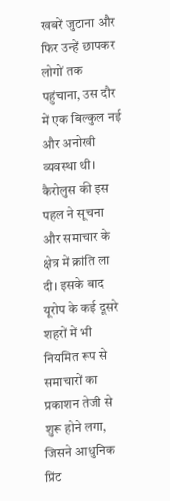खबरें जुटाना और फिर उन्हें छापकर लोगों तक पहुंचाना, उस दौर में एक बिल्कुल नई और अनोखी व्यवस्था थी। कैरोलुस की इस पहल ने सूचना और समाचार के क्षेत्र में क्रांति ला दी। इसके बाद यूरोप के कई दूसरे शहरों में भी नियमित रूप से समाचारों का प्रकाशन तेजी से शुरू होने लगा, जिसने आधुनिक प्रिंट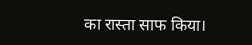का रास्ता साफ किया।